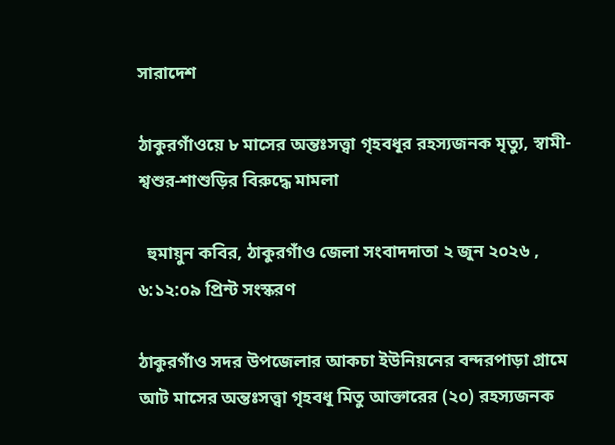সারাদেশ

ঠাকুরগাঁওয়ে ৮ মাসের অন্তঃসত্ত্বা গৃহবধূর রহস্যজনক মৃত্যু, স্বামী-শ্বশুর-শাশুড়ির বিরুদ্ধে মামলা

  হুমায়ুন কবির, ঠাকুরগাঁও জেলা সংবাদদাতা ২ জুন ২০২৬ , ৬:১২:০৯ প্রিন্ট সংস্করণ

ঠাকুরগাঁও সদর উপজেলার আকচা ইউনিয়নের বন্দরপাড়া গ্রামে আট মাসের অন্তঃসত্ত্বা গৃহবধূ মিতু আক্তারের (২০) রহস্যজনক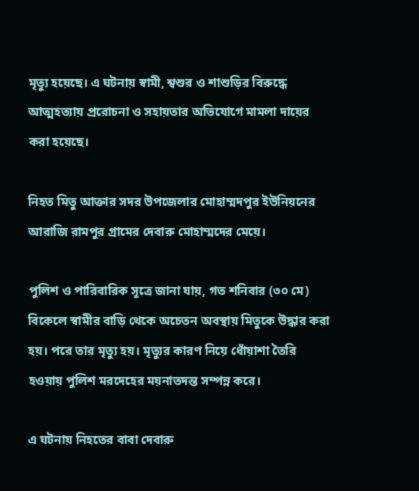মৃত্যু হয়েছে। এ ঘটনায় স্বামী, শ্বশুর ও শাশুড়ির বিরুদ্ধে আত্মহত্যায় প্ররোচনা ও সহায়তার অভিযোগে মামলা দায়ের করা হয়েছে।

নিহত মিতু আক্তার সদর উপজেলার মোহাম্মদপুর ইউনিয়নের আরাজি রামপুর গ্রামের দেবারু মোহাম্মদের মেয়ে।

পুলিশ ও পারিবারিক সূত্রে জানা যায়, গত শনিবার (৩০ মে) বিকেলে স্বামীর বাড়ি থেকে অচেতন অবস্থায় মিতুকে উদ্ধার করা হয়। পরে তার মৃত্যু হয়। মৃত্যুর কারণ নিয়ে ধোঁয়াশা তৈরি হওয়ায় পুলিশ মরদেহের ময়নাতদন্ত সম্পন্ন করে।

এ ঘটনায় নিহতের বাবা দেবারু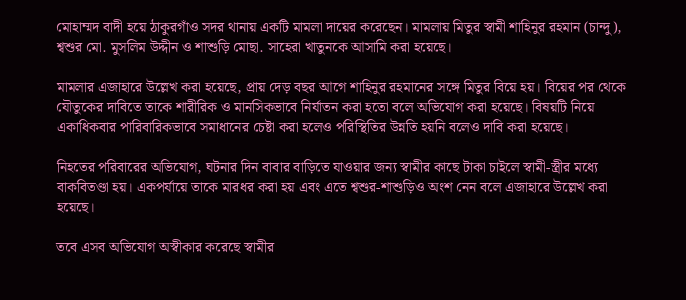মোহাম্মদ বাদী হয়ে ঠাকুরগাঁও সদর থানায় একটি মামলা দায়ের করেছেন। মামলায় মিতুর স্বামী শাহিনুর রহমান (চান্দু), শ্বশুর মো. মুসলিম উদ্দীন ও শাশুড়ি মোছা. সাহেরা খাতুনকে আসামি করা হয়েছে।

মামলার এজাহারে উল্লেখ করা হয়েছে, প্রায় দেড় বছর আগে শাহিনুর রহমানের সঙ্গে মিতুর বিয়ে হয়। বিয়ের পর থেকে যৌতুকের দাবিতে তাকে শারীরিক ও মানসিকভাবে নির্যাতন করা হতো বলে অভিযোগ করা হয়েছে। বিষয়টি নিয়ে একাধিকবার পারিবারিকভাবে সমাধানের চেষ্টা করা হলেও পরিস্থিতির উন্নতি হয়নি বলেও দাবি করা হয়েছে।

নিহতের পরিবারের অভিযোগ, ঘটনার দিন বাবার বাড়িতে যাওয়ার জন্য স্বামীর কাছে টাকা চাইলে স্বামী-স্ত্রীর মধ্যে বাকবিতণ্ডা হয়। একপর্যায়ে তাকে মারধর করা হয় এবং এতে শ্বশুর-শাশুড়িও অংশ নেন বলে এজাহারে উল্লেখ করা হয়েছে।

তবে এসব অভিযোগ অস্বীকার করেছে স্বামীর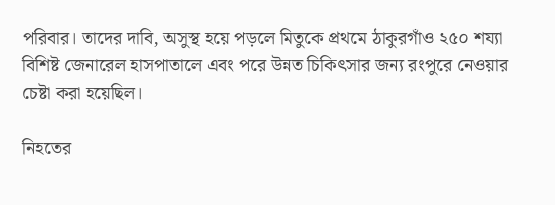পরিবার। তাদের দাবি, অসুস্থ হয়ে পড়লে মিতুকে প্রথমে ঠাকুরগাঁও ২৫০ শয্যা বিশিষ্ট জেনারেল হাসপাতালে এবং পরে উন্নত চিকিৎসার জন্য রংপুরে নেওয়ার চেষ্টা করা হয়েছিল।

নিহতের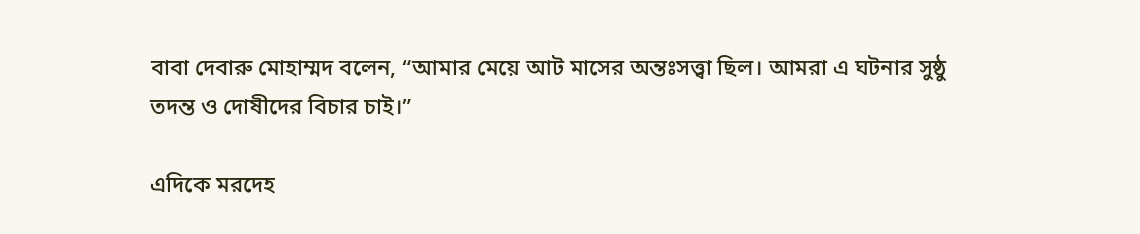বাবা দেবারু মোহাম্মদ বলেন, “আমার মেয়ে আট মাসের অন্তঃসত্ত্বা ছিল। আমরা এ ঘটনার সুষ্ঠু তদন্ত ও দোষীদের বিচার চাই।”

এদিকে মরদেহ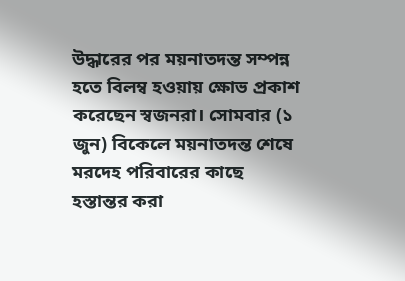উদ্ধারের পর ময়নাতদন্ত সম্পন্ন হতে বিলম্ব হওয়ায় ক্ষোভ প্রকাশ করেছেন স্বজনরা। সোমবার (১ জুন) বিকেলে ময়নাতদন্ত শেষে মরদেহ পরিবারের কাছে হস্তান্তর করা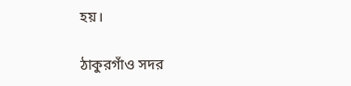হয়।

ঠাকুরগাঁও সদর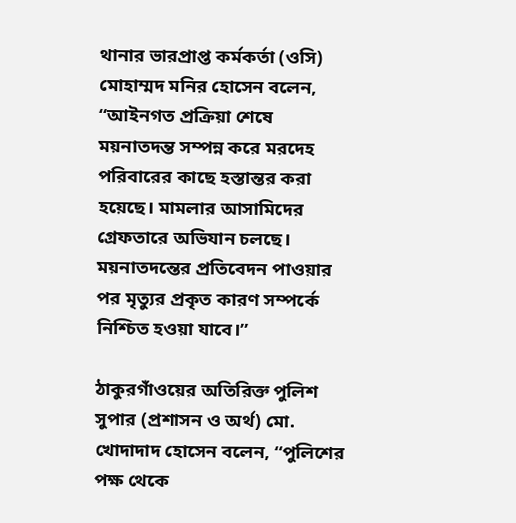থানার ভারপ্রাপ্ত কর্মকর্তা (ওসি) মোহাম্মদ মনির হোসেন বলেন, “আইনগত প্রক্রিয়া শেষে ময়নাতদন্ত সম্পন্ন করে মরদেহ পরিবারের কাছে হস্তান্তর করা হয়েছে। মামলার আসামিদের গ্রেফতারে অভিযান চলছে। ময়নাতদন্তের প্রতিবেদন পাওয়ার পর মৃত্যুর প্রকৃত কারণ সম্পর্কে নিশ্চিত হওয়া যাবে।”

ঠাকুরগাঁওয়ের অতিরিক্ত পুলিশ সুপার (প্রশাসন ও অর্থ) মো. খোদাদাদ হোসেন বলেন, “পুলিশের পক্ষ থেকে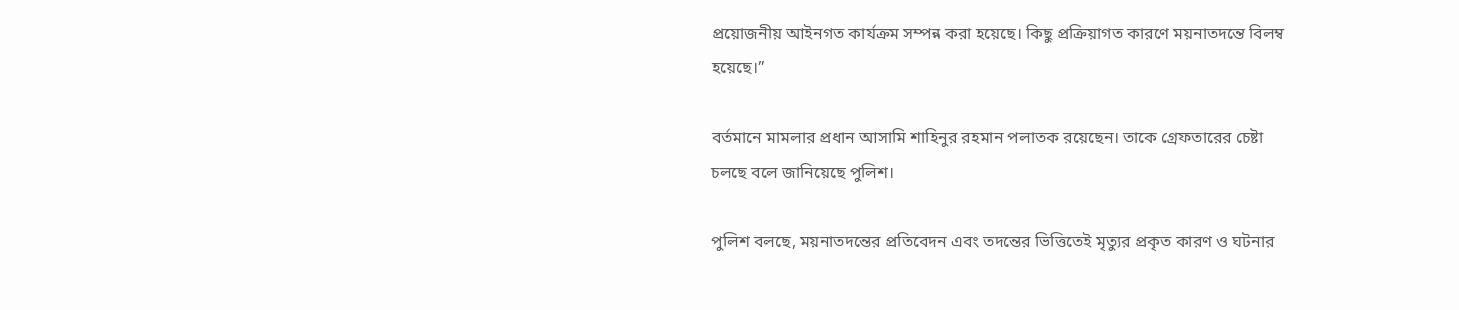প্রয়োজনীয় আইনগত কার্যক্রম সম্পন্ন করা হয়েছে। কিছু প্রক্রিয়াগত কারণে ময়নাতদন্তে বিলম্ব হয়েছে।”

বর্তমানে মামলার প্রধান আসামি শাহিনুর রহমান পলাতক রয়েছেন। তাকে গ্রেফতারের চেষ্টা চলছে বলে জানিয়েছে পুলিশ।

পুলিশ বলছে, ময়নাতদন্তের প্রতিবেদন এবং তদন্তের ভিত্তিতেই মৃত্যুর প্রকৃত কারণ ও ঘটনার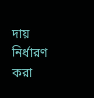দায় নির্ধারণ করা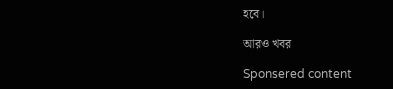হবে।

আরও খবর

Sponsered content